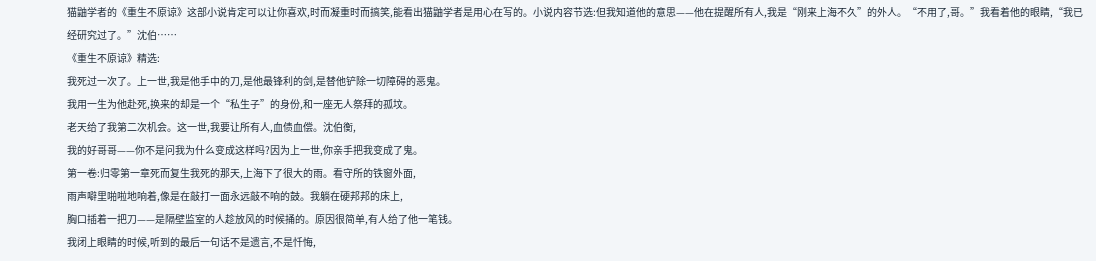猫鼬学者的《重生不原谅》这部小说肯定可以让你喜欢,时而凝重时而搞笑,能看出猫鼬学者是用心在写的。小说内容节选:但我知道他的意思——他在提醒所有人,我是“刚来上海不久”的外人。“不用了,哥。”我看着他的眼睛,“我已经研究过了。”沈伯……
《重生不原谅》精选:
我死过一次了。上一世,我是他手中的刀,是他最锋利的剑,是替他铲除一切障碍的恶鬼。
我用一生为他赴死,换来的却是一个“私生子”的身份,和一座无人祭拜的孤坟。
老天给了我第二次机会。这一世,我要让所有人,血债血偿。沈伯衡,
我的好哥哥——你不是问我为什么变成这样吗?因为上一世,你亲手把我变成了鬼。
第一卷:归零第一章死而复生我死的那天,上海下了很大的雨。看守所的铁窗外面,
雨声噼里啪啦地响着,像是在敲打一面永远敲不响的鼓。我躺在硬邦邦的床上,
胸口插着一把刀——是隔壁监室的人趁放风的时候捅的。原因很简单,有人给了他一笔钱。
我闭上眼睛的时候,听到的最后一句话不是遗言,不是忏悔,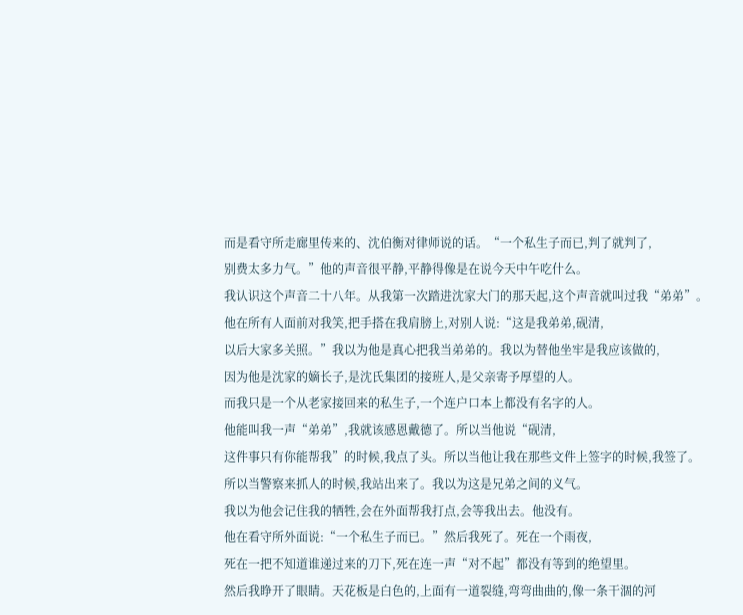而是看守所走廊里传来的、沈伯衡对律师说的话。“一个私生子而已,判了就判了,
别费太多力气。”他的声音很平静,平静得像是在说今天中午吃什么。
我认识这个声音二十八年。从我第一次踏进沈家大门的那天起,这个声音就叫过我“弟弟”。
他在所有人面前对我笑,把手搭在我肩膀上,对别人说:“这是我弟弟,砚清,
以后大家多关照。”我以为他是真心把我当弟弟的。我以为替他坐牢是我应该做的,
因为他是沈家的嫡长子,是沈氏集团的接班人,是父亲寄予厚望的人。
而我只是一个从老家接回来的私生子,一个连户口本上都没有名字的人。
他能叫我一声“弟弟”,我就该感恩戴德了。所以当他说“砚清,
这件事只有你能帮我”的时候,我点了头。所以当他让我在那些文件上签字的时候,我签了。
所以当警察来抓人的时候,我站出来了。我以为这是兄弟之间的义气。
我以为他会记住我的牺牲,会在外面帮我打点,会等我出去。他没有。
他在看守所外面说:“一个私生子而已。”然后我死了。死在一个雨夜,
死在一把不知道谁递过来的刀下,死在连一声“对不起”都没有等到的绝望里。
然后我睁开了眼睛。天花板是白色的,上面有一道裂缝,弯弯曲曲的,像一条干涸的河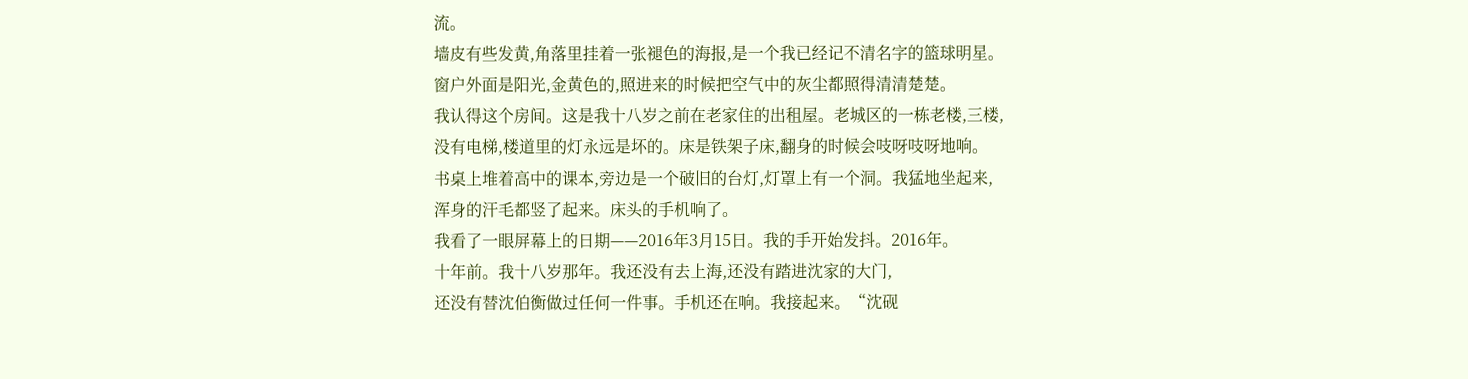流。
墙皮有些发黄,角落里挂着一张褪色的海报,是一个我已经记不清名字的篮球明星。
窗户外面是阳光,金黄色的,照进来的时候把空气中的灰尘都照得清清楚楚。
我认得这个房间。这是我十八岁之前在老家住的出租屋。老城区的一栋老楼,三楼,
没有电梯,楼道里的灯永远是坏的。床是铁架子床,翻身的时候会吱呀吱呀地响。
书桌上堆着高中的课本,旁边是一个破旧的台灯,灯罩上有一个洞。我猛地坐起来,
浑身的汗毛都竖了起来。床头的手机响了。
我看了一眼屏幕上的日期——2016年3月15日。我的手开始发抖。2016年。
十年前。我十八岁那年。我还没有去上海,还没有踏进沈家的大门,
还没有替沈伯衡做过任何一件事。手机还在响。我接起来。“沈砚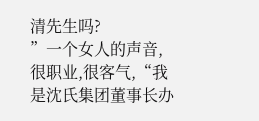清先生吗?
”一个女人的声音,很职业,很客气,“我是沈氏集团董事长办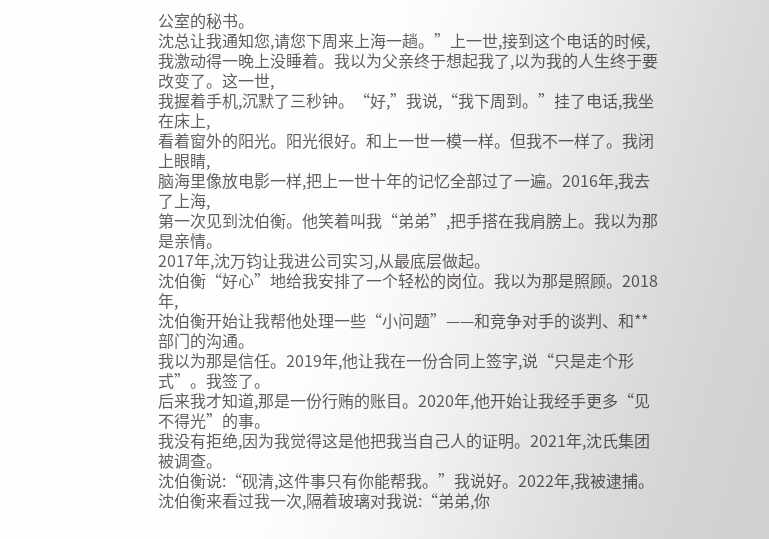公室的秘书。
沈总让我通知您,请您下周来上海一趟。”上一世,接到这个电话的时候,
我激动得一晚上没睡着。我以为父亲终于想起我了,以为我的人生终于要改变了。这一世,
我握着手机,沉默了三秒钟。“好,”我说,“我下周到。”挂了电话,我坐在床上,
看着窗外的阳光。阳光很好。和上一世一模一样。但我不一样了。我闭上眼睛,
脑海里像放电影一样,把上一世十年的记忆全部过了一遍。2016年,我去了上海,
第一次见到沈伯衡。他笑着叫我“弟弟”,把手搭在我肩膀上。我以为那是亲情。
2017年,沈万钧让我进公司实习,从最底层做起。
沈伯衡“好心”地给我安排了一个轻松的岗位。我以为那是照顾。2018年,
沈伯衡开始让我帮他处理一些“小问题”——和竞争对手的谈判、和**部门的沟通。
我以为那是信任。2019年,他让我在一份合同上签字,说“只是走个形式”。我签了。
后来我才知道,那是一份行贿的账目。2020年,他开始让我经手更多“见不得光”的事。
我没有拒绝,因为我觉得这是他把我当自己人的证明。2021年,沈氏集团被调查。
沈伯衡说:“砚清,这件事只有你能帮我。”我说好。2022年,我被逮捕。
沈伯衡来看过我一次,隔着玻璃对我说:“弟弟,你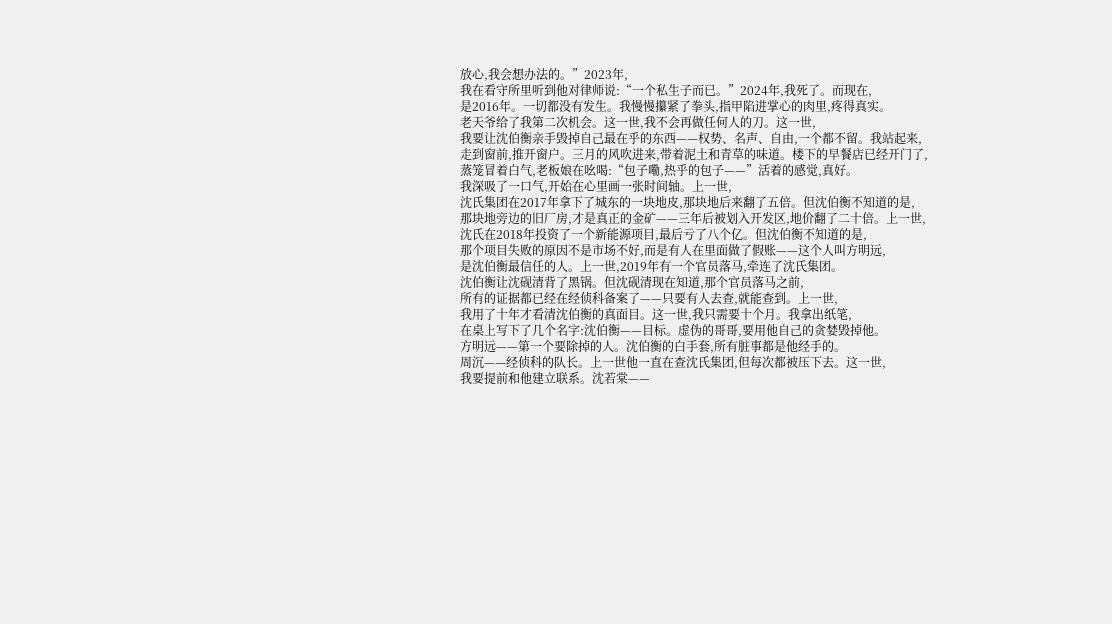放心,我会想办法的。”2023年,
我在看守所里听到他对律师说:“一个私生子而已。”2024年,我死了。而现在,
是2016年。一切都没有发生。我慢慢攥紧了拳头,指甲陷进掌心的肉里,疼得真实。
老天爷给了我第二次机会。这一世,我不会再做任何人的刀。这一世,
我要让沈伯衡亲手毁掉自己最在乎的东西——权势、名声、自由,一个都不留。我站起来,
走到窗前,推开窗户。三月的风吹进来,带着泥土和青草的味道。楼下的早餐店已经开门了,
蒸笼冒着白气,老板娘在吆喝:“包子嘞,热乎的包子——”活着的感觉,真好。
我深吸了一口气,开始在心里画一张时间轴。上一世,
沈氏集团在2017年拿下了城东的一块地皮,那块地后来翻了五倍。但沈伯衡不知道的是,
那块地旁边的旧厂房,才是真正的金矿——三年后被划入开发区,地价翻了二十倍。上一世,
沈氏在2018年投资了一个新能源项目,最后亏了八个亿。但沈伯衡不知道的是,
那个项目失败的原因不是市场不好,而是有人在里面做了假账——这个人叫方明远,
是沈伯衡最信任的人。上一世,2019年有一个官员落马,牵连了沈氏集团。
沈伯衡让沈砚清背了黑锅。但沈砚清现在知道,那个官员落马之前,
所有的证据都已经在经侦科备案了——只要有人去查,就能查到。上一世,
我用了十年才看清沈伯衡的真面目。这一世,我只需要十个月。我拿出纸笔,
在桌上写下了几个名字:沈伯衡——目标。虚伪的哥哥,要用他自己的贪婪毁掉他。
方明远——第一个要除掉的人。沈伯衡的白手套,所有脏事都是他经手的。
周沉——经侦科的队长。上一世他一直在查沈氏集团,但每次都被压下去。这一世,
我要提前和他建立联系。沈若棠——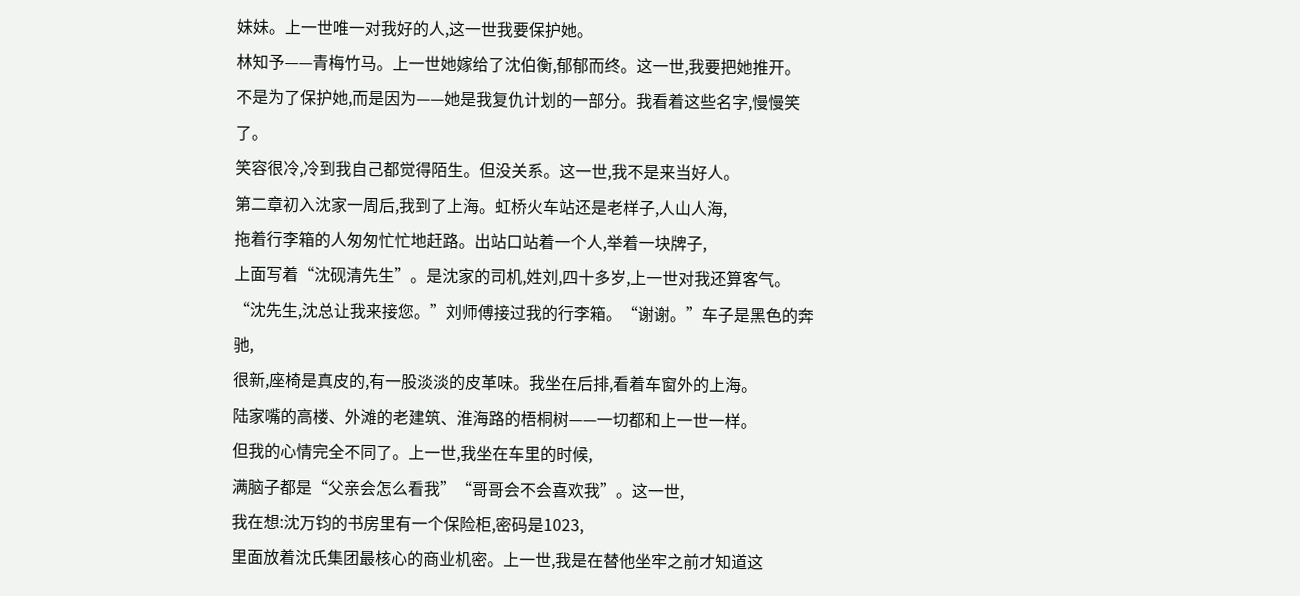妹妹。上一世唯一对我好的人,这一世我要保护她。
林知予——青梅竹马。上一世她嫁给了沈伯衡,郁郁而终。这一世,我要把她推开。
不是为了保护她,而是因为——她是我复仇计划的一部分。我看着这些名字,慢慢笑了。
笑容很冷,冷到我自己都觉得陌生。但没关系。这一世,我不是来当好人。
第二章初入沈家一周后,我到了上海。虹桥火车站还是老样子,人山人海,
拖着行李箱的人匆匆忙忙地赶路。出站口站着一个人,举着一块牌子,
上面写着“沈砚清先生”。是沈家的司机,姓刘,四十多岁,上一世对我还算客气。
“沈先生,沈总让我来接您。”刘师傅接过我的行李箱。“谢谢。”车子是黑色的奔驰,
很新,座椅是真皮的,有一股淡淡的皮革味。我坐在后排,看着车窗外的上海。
陆家嘴的高楼、外滩的老建筑、淮海路的梧桐树——一切都和上一世一样。
但我的心情完全不同了。上一世,我坐在车里的时候,
满脑子都是“父亲会怎么看我”“哥哥会不会喜欢我”。这一世,
我在想:沈万钧的书房里有一个保险柜,密码是1023,
里面放着沈氏集团最核心的商业机密。上一世,我是在替他坐牢之前才知道这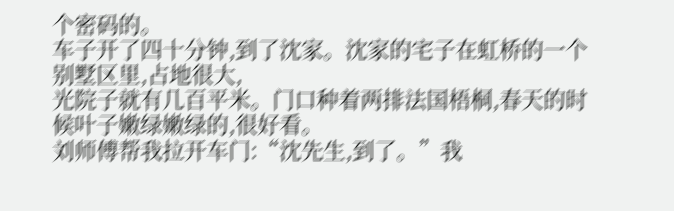个密码的。
车子开了四十分钟,到了沈家。沈家的宅子在虹桥的一个别墅区里,占地很大,
光院子就有几百平米。门口种着两排法国梧桐,春天的时候叶子嫩绿嫩绿的,很好看。
刘师傅帮我拉开车门:“沈先生,到了。”我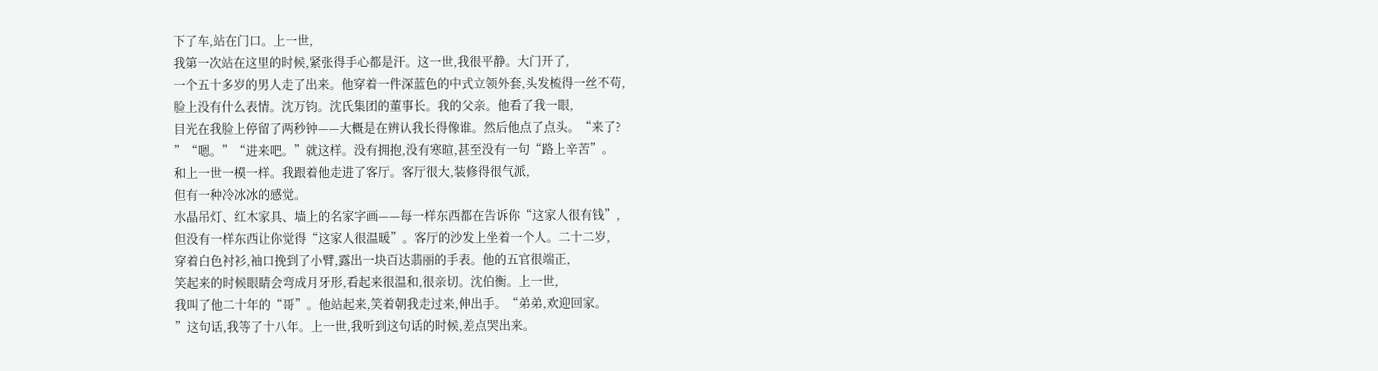下了车,站在门口。上一世,
我第一次站在这里的时候,紧张得手心都是汗。这一世,我很平静。大门开了,
一个五十多岁的男人走了出来。他穿着一件深蓝色的中式立领外套,头发梳得一丝不苟,
脸上没有什么表情。沈万钧。沈氏集团的董事长。我的父亲。他看了我一眼,
目光在我脸上停留了两秒钟——大概是在辨认我长得像谁。然后他点了点头。“来了?
”“嗯。”“进来吧。”就这样。没有拥抱,没有寒暄,甚至没有一句“路上辛苦”。
和上一世一模一样。我跟着他走进了客厅。客厅很大,装修得很气派,
但有一种冷冰冰的感觉。
水晶吊灯、红木家具、墙上的名家字画——每一样东西都在告诉你“这家人很有钱”,
但没有一样东西让你觉得“这家人很温暖”。客厅的沙发上坐着一个人。二十二岁,
穿着白色衬衫,袖口挽到了小臂,露出一块百达翡丽的手表。他的五官很端正,
笑起来的时候眼睛会弯成月牙形,看起来很温和,很亲切。沈伯衡。上一世,
我叫了他二十年的“哥”。他站起来,笑着朝我走过来,伸出手。“弟弟,欢迎回家。
”这句话,我等了十八年。上一世,我听到这句话的时候,差点哭出来。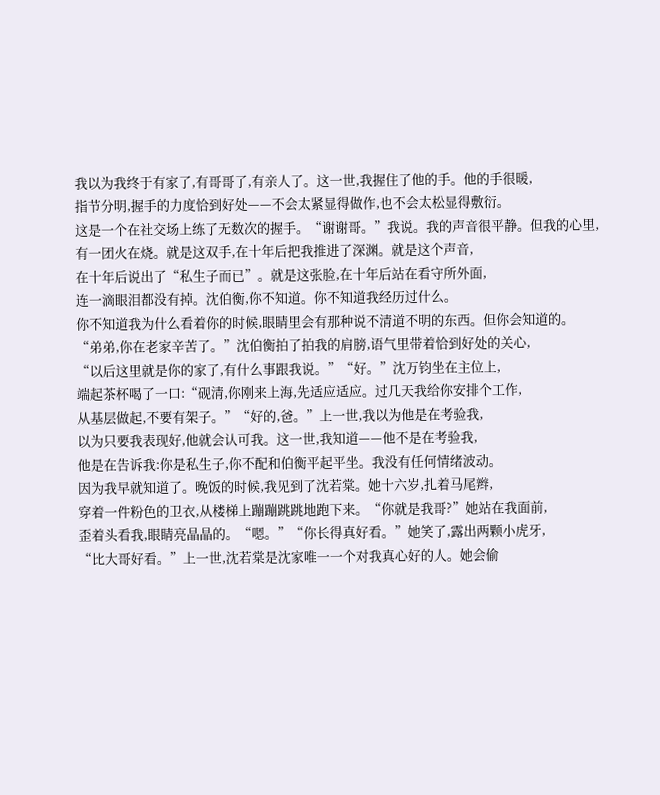我以为我终于有家了,有哥哥了,有亲人了。这一世,我握住了他的手。他的手很暖,
指节分明,握手的力度恰到好处——不会太紧显得做作,也不会太松显得敷衍。
这是一个在社交场上练了无数次的握手。“谢谢哥。”我说。我的声音很平静。但我的心里,
有一团火在烧。就是这双手,在十年后把我推进了深渊。就是这个声音,
在十年后说出了“私生子而已”。就是这张脸,在十年后站在看守所外面,
连一滴眼泪都没有掉。沈伯衡,你不知道。你不知道我经历过什么。
你不知道我为什么看着你的时候,眼睛里会有那种说不清道不明的东西。但你会知道的。
“弟弟,你在老家辛苦了。”沈伯衡拍了拍我的肩膀,语气里带着恰到好处的关心,
“以后这里就是你的家了,有什么事跟我说。”“好。”沈万钧坐在主位上,
端起茶杯喝了一口:“砚清,你刚来上海,先适应适应。过几天我给你安排个工作,
从基层做起,不要有架子。”“好的,爸。”上一世,我以为他是在考验我,
以为只要我表现好,他就会认可我。这一世,我知道——他不是在考验我,
他是在告诉我:你是私生子,你不配和伯衡平起平坐。我没有任何情绪波动。
因为我早就知道了。晚饭的时候,我见到了沈若棠。她十六岁,扎着马尾辫,
穿着一件粉色的卫衣,从楼梯上蹦蹦跳跳地跑下来。“你就是我哥?”她站在我面前,
歪着头看我,眼睛亮晶晶的。“嗯。”“你长得真好看。”她笑了,露出两颗小虎牙,
“比大哥好看。”上一世,沈若棠是沈家唯一一个对我真心好的人。她会偷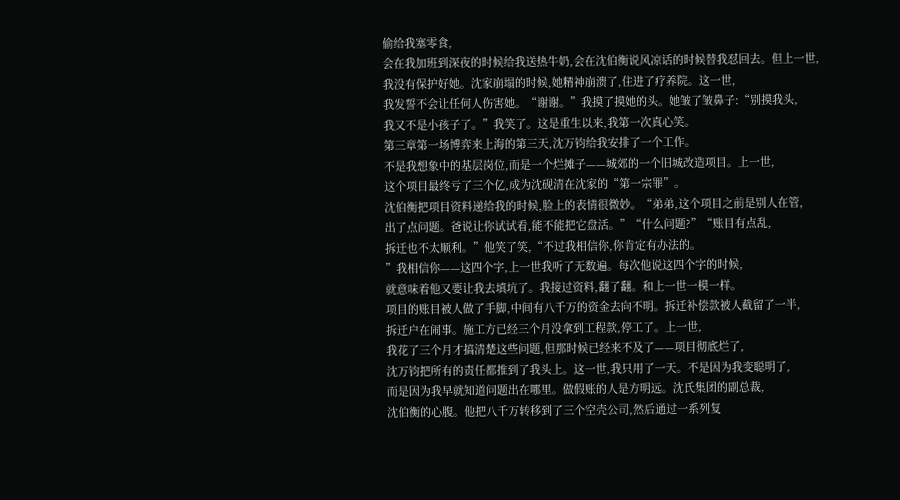偷给我塞零食,
会在我加班到深夜的时候给我送热牛奶,会在沈伯衡说风凉话的时候替我怼回去。但上一世,
我没有保护好她。沈家崩塌的时候,她精神崩溃了,住进了疗养院。这一世,
我发誓不会让任何人伤害她。“谢谢。”我摸了摸她的头。她皱了皱鼻子:“别摸我头,
我又不是小孩子了。”我笑了。这是重生以来,我第一次真心笑。
第三章第一场博弈来上海的第三天,沈万钧给我安排了一个工作。
不是我想象中的基层岗位,而是一个烂摊子——城郊的一个旧城改造项目。上一世,
这个项目最终亏了三个亿,成为沈砚清在沈家的“第一宗罪”。
沈伯衡把项目资料递给我的时候,脸上的表情很微妙。“弟弟,这个项目之前是别人在管,
出了点问题。爸说让你试试看,能不能把它盘活。”“什么问题?”“账目有点乱,
拆迁也不太顺利。”他笑了笑,“不过我相信你,你肯定有办法的。
”我相信你——这四个字,上一世我听了无数遍。每次他说这四个字的时候,
就意味着他又要让我去填坑了。我接过资料,翻了翻。和上一世一模一样。
项目的账目被人做了手脚,中间有八千万的资金去向不明。拆迁补偿款被人截留了一半,
拆迁户在闹事。施工方已经三个月没拿到工程款,停工了。上一世,
我花了三个月才搞清楚这些问题,但那时候已经来不及了——项目彻底烂了,
沈万钧把所有的责任都推到了我头上。这一世,我只用了一天。不是因为我变聪明了,
而是因为我早就知道问题出在哪里。做假账的人是方明远。沈氏集团的副总裁,
沈伯衡的心腹。他把八千万转移到了三个空壳公司,然后通过一系列复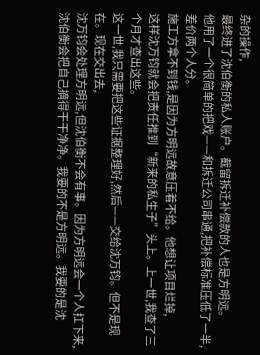杂的操作,
最终进了沈伯衡的私人账户。截留拆迁补偿款的人也是方明远。
他用了一个很简单的把戏——和拆迁公司串通,把补偿标准压低了一半,差价两个人分。
施工方拿不到钱,是因为方明远故意压着不给。他想让项目烂掉,
这样沈万钧就会把责任推到“新来的私生子”头上。上一世,我查了三个月才查出这些。
这一世,我只需要把这些证据整理好,然后——交给沈万钧。但不是现在。现在交出去,
沈万钧会处理方明远,但沈伯衡不会有事。因为方明远会一个人扛下来,
沈伯衡会把自己摘得干干净净。我要的不是方明远。我要的是沈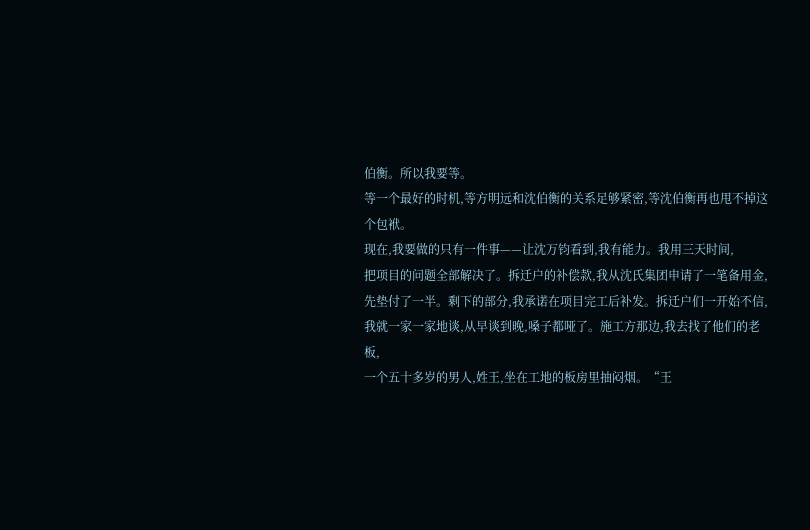伯衡。所以我要等。
等一个最好的时机,等方明远和沈伯衡的关系足够紧密,等沈伯衡再也甩不掉这个包袱。
现在,我要做的只有一件事——让沈万钧看到,我有能力。我用三天时间,
把项目的问题全部解决了。拆迁户的补偿款,我从沈氏集团申请了一笔备用金,
先垫付了一半。剩下的部分,我承诺在项目完工后补发。拆迁户们一开始不信,
我就一家一家地谈,从早谈到晚,嗓子都哑了。施工方那边,我去找了他们的老板,
一个五十多岁的男人,姓王,坐在工地的板房里抽闷烟。“王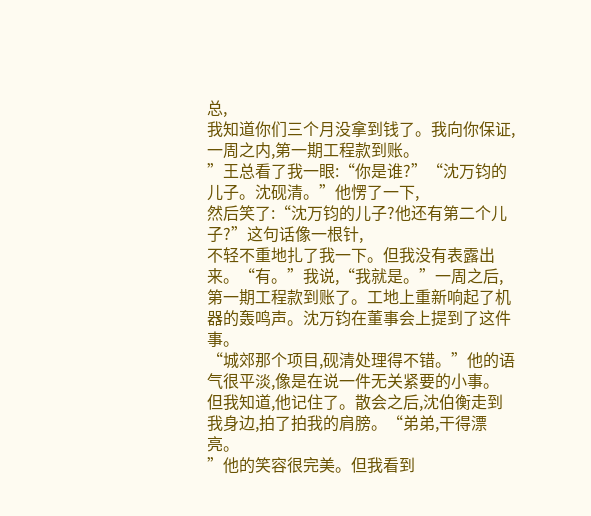总,
我知道你们三个月没拿到钱了。我向你保证,一周之内,第一期工程款到账。
”王总看了我一眼:“你是谁?”“沈万钧的儿子。沈砚清。”他愣了一下,
然后笑了:“沈万钧的儿子?他还有第二个儿子?”这句话像一根针,
不轻不重地扎了我一下。但我没有表露出来。“有。”我说,“我就是。”一周之后,
第一期工程款到账了。工地上重新响起了机器的轰鸣声。沈万钧在董事会上提到了这件事。
“城郊那个项目,砚清处理得不错。”他的语气很平淡,像是在说一件无关紧要的小事。
但我知道,他记住了。散会之后,沈伯衡走到我身边,拍了拍我的肩膀。“弟弟,干得漂亮。
”他的笑容很完美。但我看到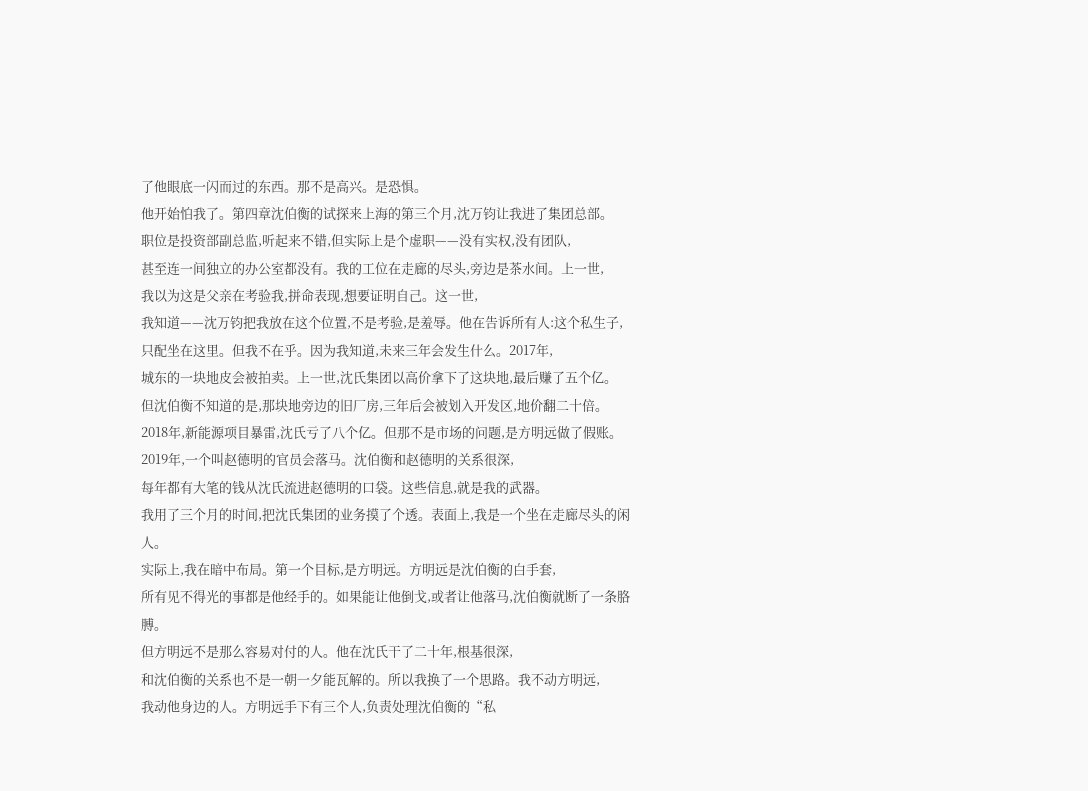了他眼底一闪而过的东西。那不是高兴。是恐惧。
他开始怕我了。第四章沈伯衡的试探来上海的第三个月,沈万钧让我进了集团总部。
职位是投资部副总监,听起来不错,但实际上是个虚职——没有实权,没有团队,
甚至连一间独立的办公室都没有。我的工位在走廊的尽头,旁边是茶水间。上一世,
我以为这是父亲在考验我,拼命表现,想要证明自己。这一世,
我知道——沈万钧把我放在这个位置,不是考验,是羞辱。他在告诉所有人:这个私生子,
只配坐在这里。但我不在乎。因为我知道,未来三年会发生什么。2017年,
城东的一块地皮会被拍卖。上一世,沈氏集团以高价拿下了这块地,最后赚了五个亿。
但沈伯衡不知道的是,那块地旁边的旧厂房,三年后会被划入开发区,地价翻二十倍。
2018年,新能源项目暴雷,沈氏亏了八个亿。但那不是市场的问题,是方明远做了假账。
2019年,一个叫赵德明的官员会落马。沈伯衡和赵德明的关系很深,
每年都有大笔的钱从沈氏流进赵德明的口袋。这些信息,就是我的武器。
我用了三个月的时间,把沈氏集团的业务摸了个透。表面上,我是一个坐在走廊尽头的闲人。
实际上,我在暗中布局。第一个目标,是方明远。方明远是沈伯衡的白手套,
所有见不得光的事都是他经手的。如果能让他倒戈,或者让他落马,沈伯衡就断了一条胳膊。
但方明远不是那么容易对付的人。他在沈氏干了二十年,根基很深,
和沈伯衡的关系也不是一朝一夕能瓦解的。所以我换了一个思路。我不动方明远,
我动他身边的人。方明远手下有三个人,负责处理沈伯衡的“私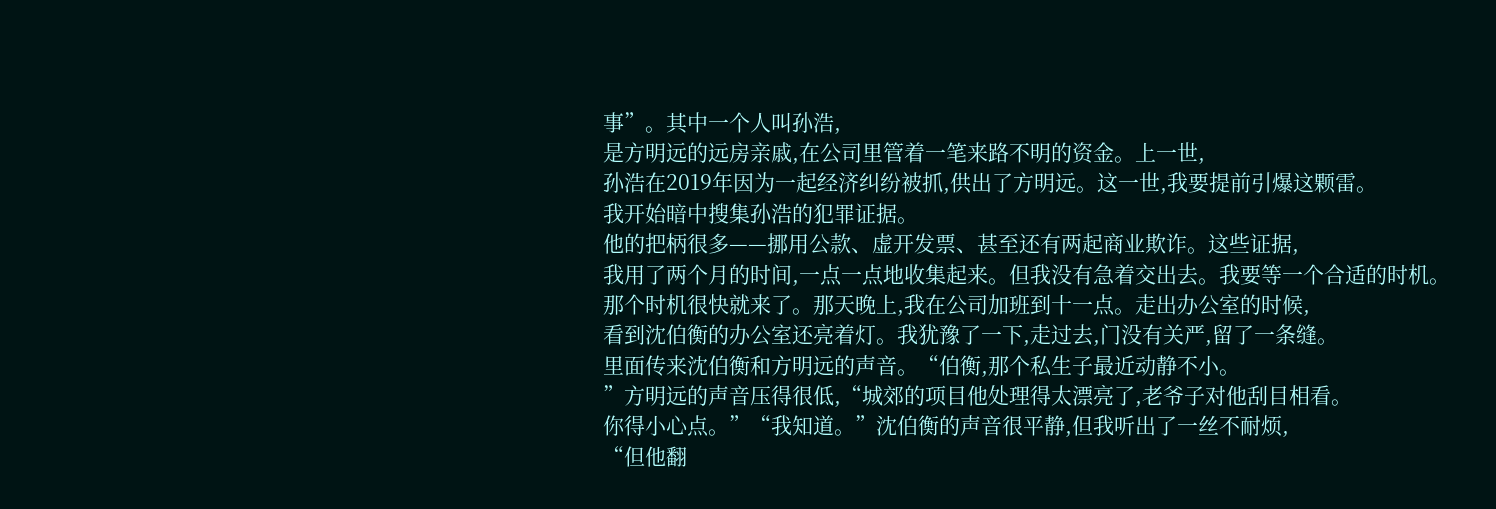事”。其中一个人叫孙浩,
是方明远的远房亲戚,在公司里管着一笔来路不明的资金。上一世,
孙浩在2019年因为一起经济纠纷被抓,供出了方明远。这一世,我要提前引爆这颗雷。
我开始暗中搜集孙浩的犯罪证据。
他的把柄很多——挪用公款、虚开发票、甚至还有两起商业欺诈。这些证据,
我用了两个月的时间,一点一点地收集起来。但我没有急着交出去。我要等一个合适的时机。
那个时机很快就来了。那天晚上,我在公司加班到十一点。走出办公室的时候,
看到沈伯衡的办公室还亮着灯。我犹豫了一下,走过去,门没有关严,留了一条缝。
里面传来沈伯衡和方明远的声音。“伯衡,那个私生子最近动静不小。
”方明远的声音压得很低,“城郊的项目他处理得太漂亮了,老爷子对他刮目相看。
你得小心点。”“我知道。”沈伯衡的声音很平静,但我听出了一丝不耐烦,
“但他翻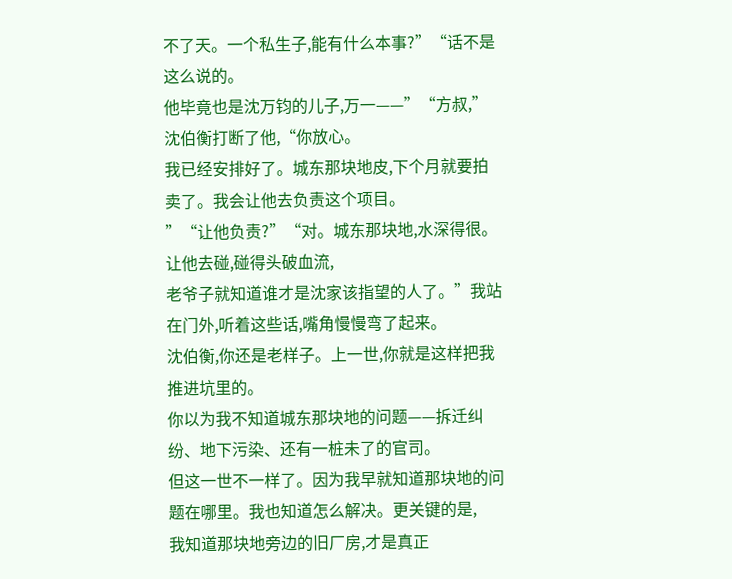不了天。一个私生子,能有什么本事?”“话不是这么说的。
他毕竟也是沈万钧的儿子,万一——”“方叔,”沈伯衡打断了他,“你放心。
我已经安排好了。城东那块地皮,下个月就要拍卖了。我会让他去负责这个项目。
”“让他负责?”“对。城东那块地,水深得很。让他去碰,碰得头破血流,
老爷子就知道谁才是沈家该指望的人了。”我站在门外,听着这些话,嘴角慢慢弯了起来。
沈伯衡,你还是老样子。上一世,你就是这样把我推进坑里的。
你以为我不知道城东那块地的问题——拆迁纠纷、地下污染、还有一桩未了的官司。
但这一世不一样了。因为我早就知道那块地的问题在哪里。我也知道怎么解决。更关键的是,
我知道那块地旁边的旧厂房,才是真正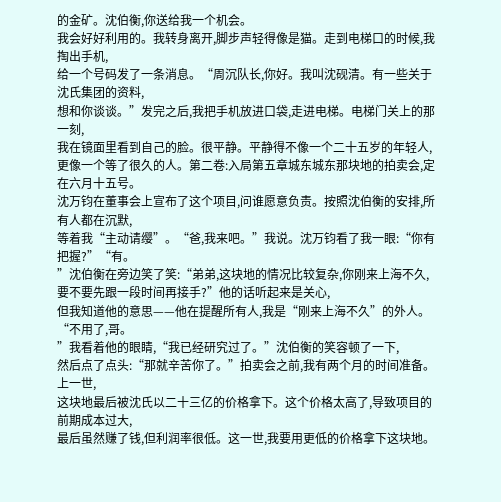的金矿。沈伯衡,你送给我一个机会。
我会好好利用的。我转身离开,脚步声轻得像是猫。走到电梯口的时候,我掏出手机,
给一个号码发了一条消息。“周沉队长,你好。我叫沈砚清。有一些关于沈氏集团的资料,
想和你谈谈。”发完之后,我把手机放进口袋,走进电梯。电梯门关上的那一刻,
我在镜面里看到自己的脸。很平静。平静得不像一个二十五岁的年轻人,
更像一个等了很久的人。第二卷:入局第五章城东城东那块地的拍卖会,定在六月十五号。
沈万钧在董事会上宣布了这个项目,问谁愿意负责。按照沈伯衡的安排,所有人都在沉默,
等着我“主动请缨”。“爸,我来吧。”我说。沈万钧看了我一眼:“你有把握?”“有。
”沈伯衡在旁边笑了笑:“弟弟,这块地的情况比较复杂,你刚来上海不久,
要不要先跟一段时间再接手?”他的话听起来是关心,
但我知道他的意思——他在提醒所有人,我是“刚来上海不久”的外人。“不用了,哥。
”我看着他的眼睛,“我已经研究过了。”沈伯衡的笑容顿了一下,
然后点了点头:“那就辛苦你了。”拍卖会之前,我有两个月的时间准备。上一世,
这块地最后被沈氏以二十三亿的价格拿下。这个价格太高了,导致项目的前期成本过大,
最后虽然赚了钱,但利润率很低。这一世,我要用更低的价格拿下这块地。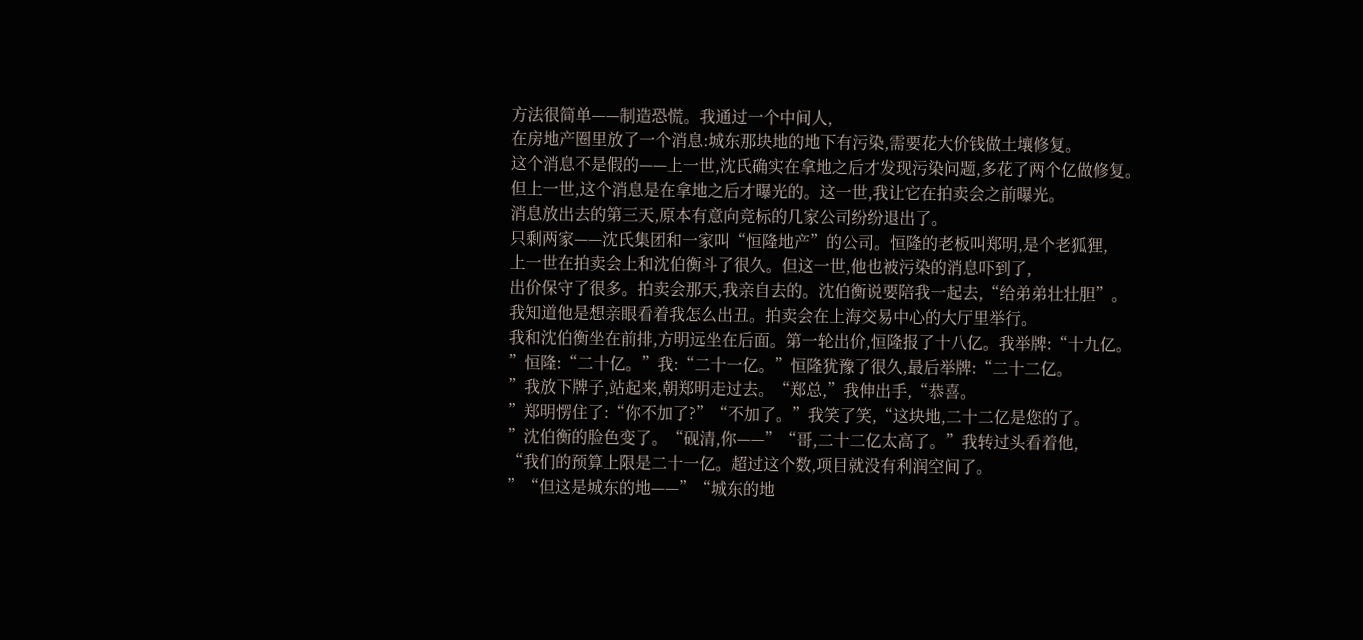方法很简单——制造恐慌。我通过一个中间人,
在房地产圈里放了一个消息:城东那块地的地下有污染,需要花大价钱做土壤修复。
这个消息不是假的——上一世,沈氏确实在拿地之后才发现污染问题,多花了两个亿做修复。
但上一世,这个消息是在拿地之后才曝光的。这一世,我让它在拍卖会之前曝光。
消息放出去的第三天,原本有意向竞标的几家公司纷纷退出了。
只剩两家——沈氏集团和一家叫“恒隆地产”的公司。恒隆的老板叫郑明,是个老狐狸,
上一世在拍卖会上和沈伯衡斗了很久。但这一世,他也被污染的消息吓到了,
出价保守了很多。拍卖会那天,我亲自去的。沈伯衡说要陪我一起去,“给弟弟壮壮胆”。
我知道他是想亲眼看着我怎么出丑。拍卖会在上海交易中心的大厅里举行。
我和沈伯衡坐在前排,方明远坐在后面。第一轮出价,恒隆报了十八亿。我举牌:“十九亿。
”恒隆:“二十亿。”我:“二十一亿。”恒隆犹豫了很久,最后举牌:“二十二亿。
”我放下牌子,站起来,朝郑明走过去。“郑总,”我伸出手,“恭喜。
”郑明愣住了:“你不加了?”“不加了。”我笑了笑,“这块地,二十二亿是您的了。
”沈伯衡的脸色变了。“砚清,你——”“哥,二十二亿太高了。”我转过头看着他,
“我们的预算上限是二十一亿。超过这个数,项目就没有利润空间了。
”“但这是城东的地——”“城东的地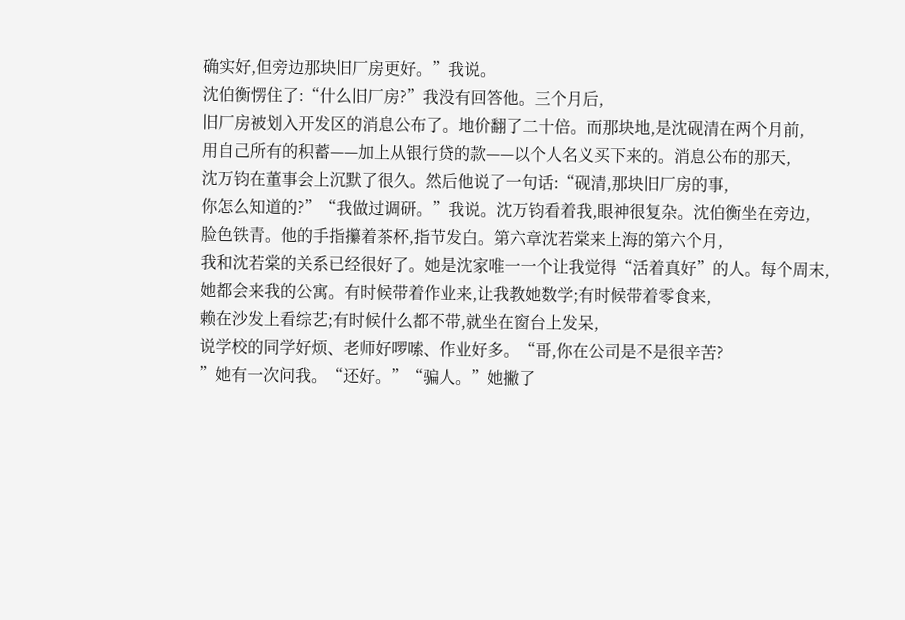确实好,但旁边那块旧厂房更好。”我说。
沈伯衡愣住了:“什么旧厂房?”我没有回答他。三个月后,
旧厂房被划入开发区的消息公布了。地价翻了二十倍。而那块地,是沈砚清在两个月前,
用自己所有的积蓄——加上从银行贷的款——以个人名义买下来的。消息公布的那天,
沈万钧在董事会上沉默了很久。然后他说了一句话:“砚清,那块旧厂房的事,
你怎么知道的?”“我做过调研。”我说。沈万钧看着我,眼神很复杂。沈伯衡坐在旁边,
脸色铁青。他的手指攥着茶杯,指节发白。第六章沈若棠来上海的第六个月,
我和沈若棠的关系已经很好了。她是沈家唯一一个让我觉得“活着真好”的人。每个周末,
她都会来我的公寓。有时候带着作业来,让我教她数学;有时候带着零食来,
赖在沙发上看综艺;有时候什么都不带,就坐在窗台上发呆,
说学校的同学好烦、老师好啰嗦、作业好多。“哥,你在公司是不是很辛苦?
”她有一次问我。“还好。”“骗人。”她撇了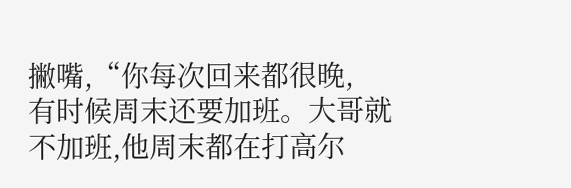撇嘴,“你每次回来都很晚,
有时候周末还要加班。大哥就不加班,他周末都在打高尔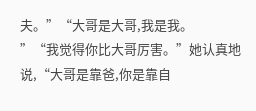夫。”“大哥是大哥,我是我。
”“我觉得你比大哥厉害。”她认真地说,“大哥是靠爸,你是靠自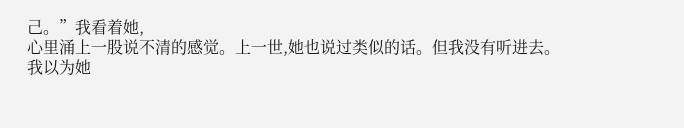己。”我看着她,
心里涌上一股说不清的感觉。上一世,她也说过类似的话。但我没有听进去。
我以为她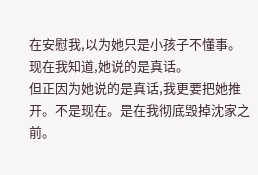在安慰我,以为她只是小孩子不懂事。现在我知道,她说的是真话。
但正因为她说的是真话,我更要把她推开。不是现在。是在我彻底毁掉沈家之前。